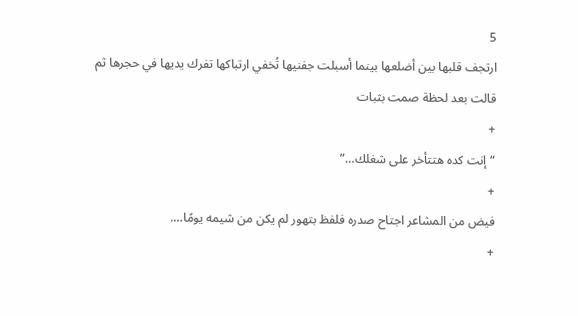5
ارتجف قلبها بين أضلعها بينما أسبلت جفنيها تُخفي ارتباكها تفرك يديها في حجرها ثم
قالت بعد لحظة صمت بثبات
+
“إنت كده هتتأخر على شغلك…”
+
فيض من المشاعر اجتاح صدره فلفظ بتهور لم يكن من شيمه يومًا….
+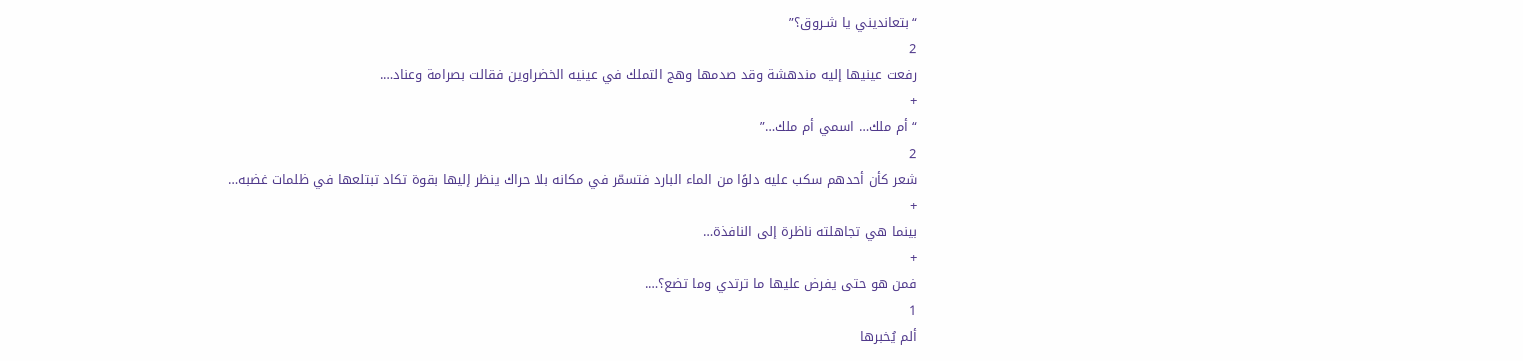“بتعانديني يا شـروق؟”
2
رفعت عينيها إليه مندهشة وقد صدمها وهج التملك في عينيه الخضراوين فقالت بصرامة وعناد….
+
“أم ملك… اسمي أم ملك…”
2
شعر كأن أحدهم سكب عليه دلوًا من الماء البارد فتسمّر في مكانه بلا حراك ينظر إليها بقوة تكاد تبتلعها في ظلمات غضبه…
+
بينما هي تجاهلته ناظرة إلى النافذة…
+
فمن هو حتى يفرض عليها ما ترتدي وما تضع؟….
1
ألم يُخبرها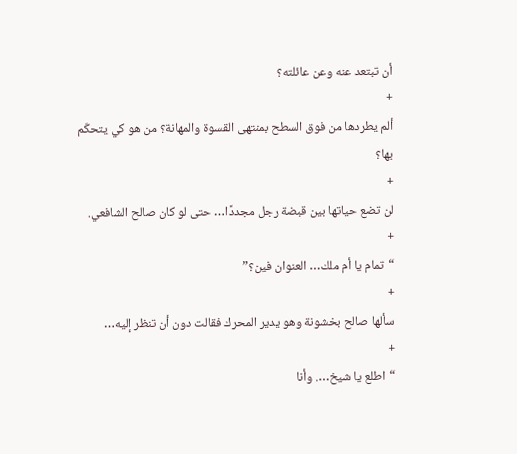أن تبتعد عنه وعن عائلته؟
+
ألم يطردها من فوق السطح بمنتهى القسوة والمهانة؟ من هو كي يتحكّم بها؟
+
لن تضع حياتها بين قبضة رجل مجددًا… حتى لو كان صالح الشافعي.
+
“تمام يا أم ملك… العنوان فين؟”
+
سألها صالح بخشونة وهو يدير المحرك فقالت دون أن تنظر إليه…
+
“اطلع يا شيخ…. وأنا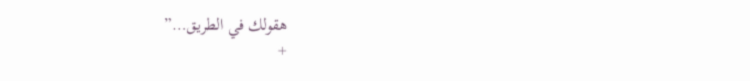هقولك في الطريق…”
+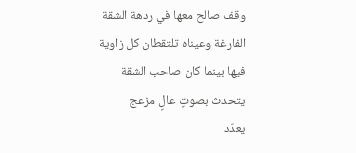وقف صالح معها في ردهة الشقة الفارغة وعيناه تلتقطان كل زاوية فيها بينما كان صاحب الشقة يتحدث بصوتٍ عالٍ مزعج
يعدّد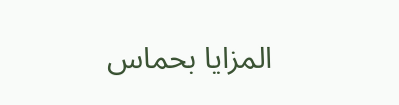المزايا بحماس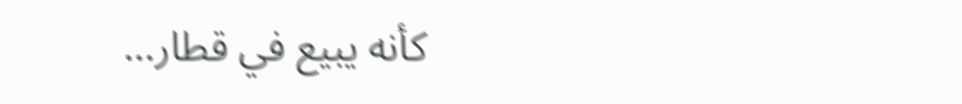كأنه يبيع في قطار…